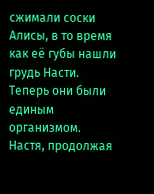сжимали соски Алисы, в то время как её губы нашли грудь Насти.
Теперь они были единым организмом. Настя, продолжая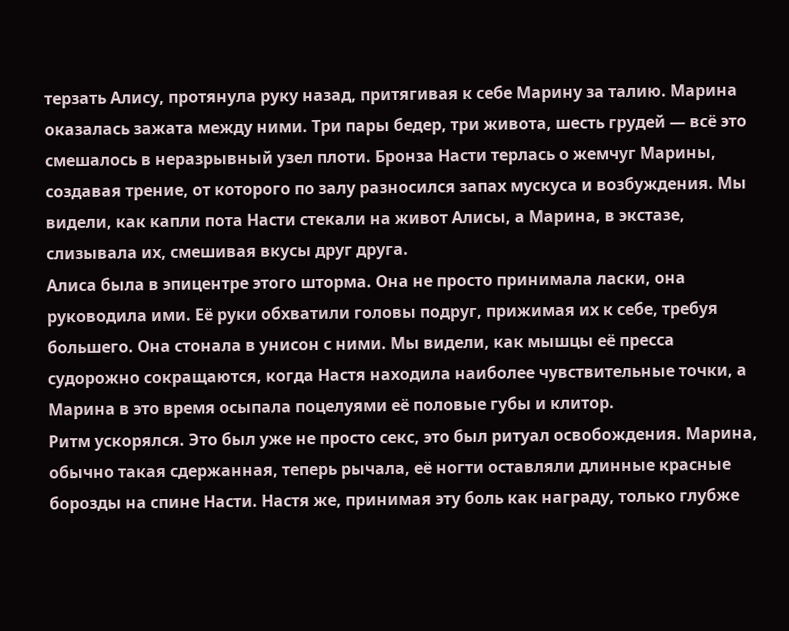терзать Алису, протянула руку назад, притягивая к себе Марину за талию. Марина оказалась зажата между ними. Три пары бедер, три живота, шесть грудей — всё это смешалось в неразрывный узел плоти. Бронза Насти терлась о жемчуг Марины, создавая трение, от которого по залу разносился запах мускуса и возбуждения. Мы видели, как капли пота Насти стекали на живот Алисы, а Марина, в экстазе, слизывала их, смешивая вкусы друг друга.
Алиса была в эпицентре этого шторма. Она не просто принимала ласки, она руководила ими. Её руки обхватили головы подруг, прижимая их к себе, требуя большего. Она стонала в унисон с ними. Мы видели, как мышцы её пресса судорожно сокращаются, когда Настя находила наиболее чувствительные точки, а Марина в это время осыпала поцелуями её половые губы и клитор.
Ритм ускорялся. Это был уже не просто секс, это был ритуал освобождения. Марина, обычно такая сдержанная, теперь рычала, её ногти оставляли длинные красные борозды на спине Насти. Настя же, принимая эту боль как награду, только глубже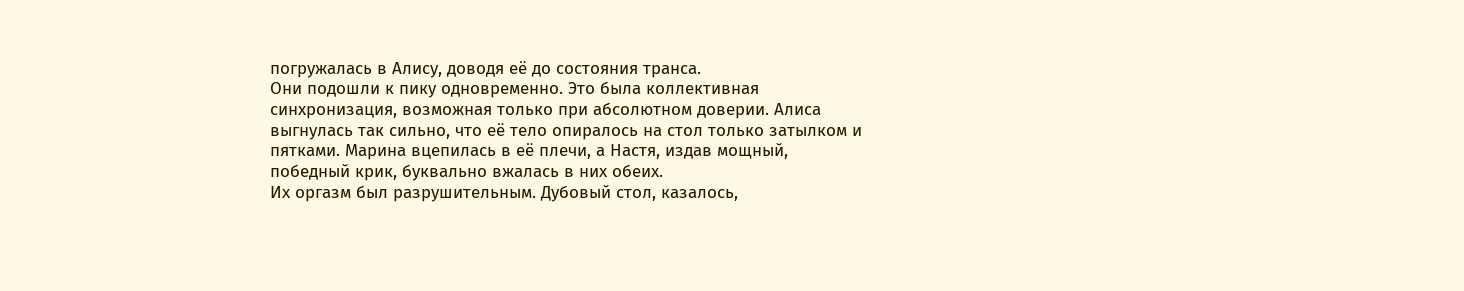погружалась в Алису, доводя её до состояния транса.
Они подошли к пику одновременно. Это была коллективная синхронизация, возможная только при абсолютном доверии. Алиса выгнулась так сильно, что её тело опиралось на стол только затылком и пятками. Марина вцепилась в её плечи, а Настя, издав мощный, победный крик, буквально вжалась в них обеих.
Их оргазм был разрушительным. Дубовый стол, казалось,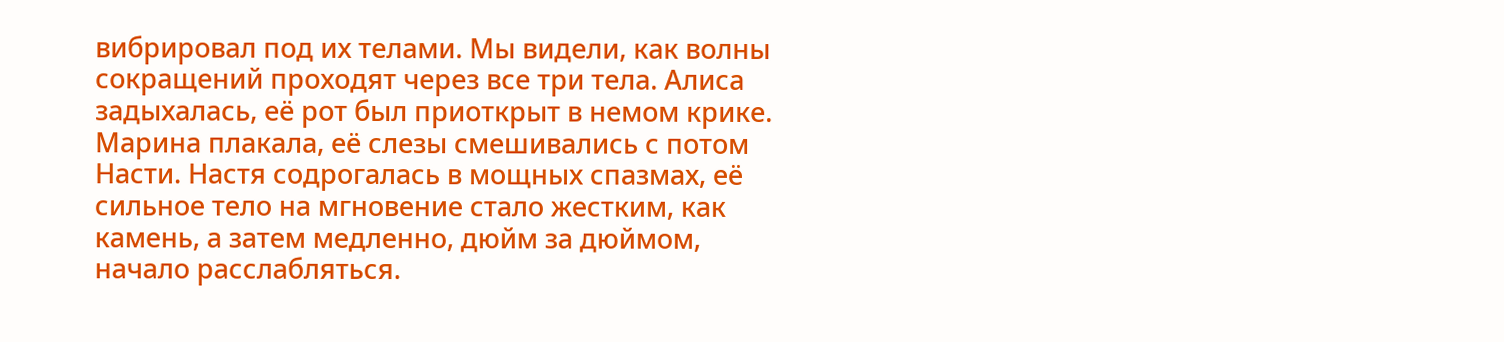вибрировал под их телами. Мы видели, как волны сокращений проходят через все три тела. Алиса задыхалась, её рот был приоткрыт в немом крике. Марина плакала, её слезы смешивались с потом Насти. Настя содрогалась в мощных спазмах, её сильное тело на мгновение стало жестким, как камень, а затем медленно, дюйм за дюймом, начало расслабляться.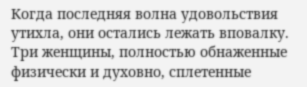Когда последняя волна удовольствия утихла, они остались лежать вповалку. Три женщины, полностью обнаженные физически и духовно, сплетенные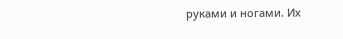руками и ногами. Их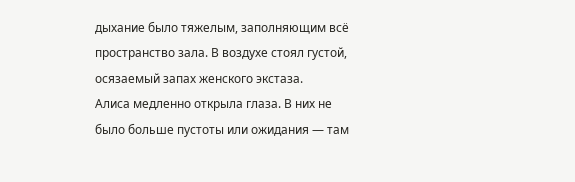дыхание было тяжелым, заполняющим всё пространство зала. В воздухе стоял густой, осязаемый запах женского экстаза.
Алиса медленно открыла глаза. В них не было больше пустоты или ожидания — там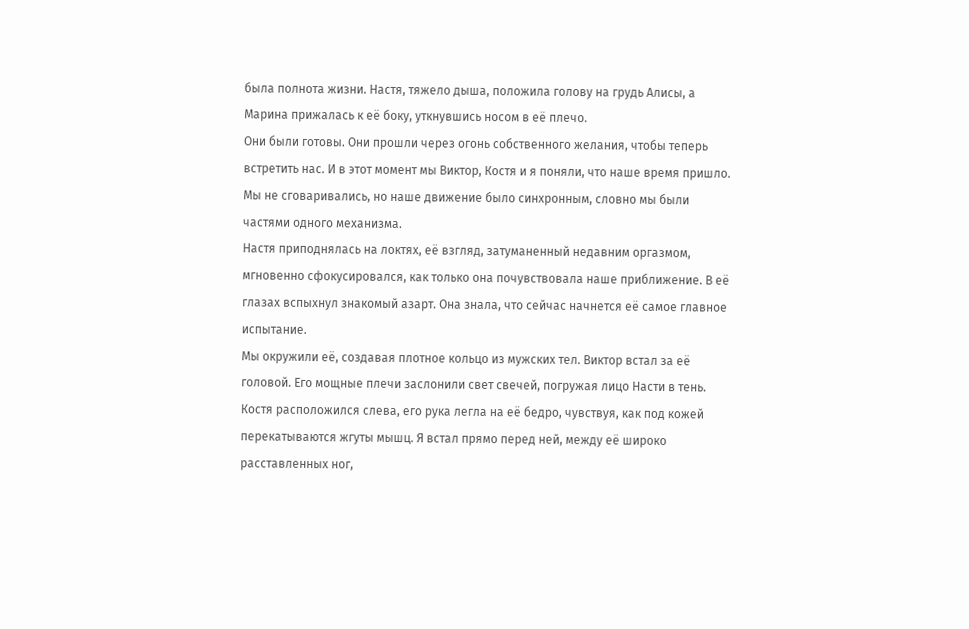была полнота жизни. Настя, тяжело дыша, положила голову на грудь Алисы, а Марина прижалась к её боку, уткнувшись носом в её плечо.
Они были готовы. Они прошли через огонь собственного желания, чтобы теперь встретить нас. И в этот момент мы Виктор, Костя и я поняли, что наше время пришло. Мы не сговаривались, но наше движение было синхронным, словно мы были частями одного механизма.
Настя приподнялась на локтях, её взгляд, затуманенный недавним оргазмом, мгновенно сфокусировался, как только она почувствовала наше приближение. В её глазах вспыхнул знакомый азарт. Она знала, что сейчас начнется её самое главное испытание.
Мы окружили её, создавая плотное кольцо из мужских тел. Виктор встал за её головой. Его мощные плечи заслонили свет свечей, погружая лицо Насти в тень. Костя расположился слева, его рука легла на её бедро, чувствуя, как под кожей перекатываются жгуты мышц. Я встал прямо перед ней, между её широко расставленных ног,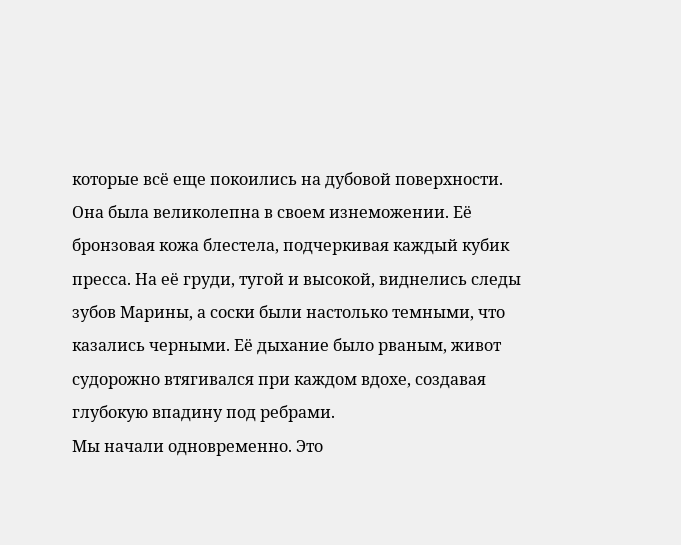которые всё еще покоились на дубовой поверхности.
Она была великолепна в своем изнеможении. Её бронзовая кожа блестела, подчеркивая каждый кубик пресса. На её груди, тугой и высокой, виднелись следы зубов Марины, а соски были настолько темными, что казались черными. Её дыхание было рваным, живот судорожно втягивался при каждом вдохе, создавая глубокую впадину под ребрами.
Мы начали одновременно. Это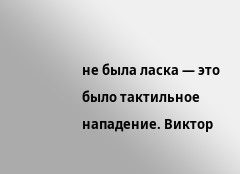не была ласка — это было тактильное нападение. Виктор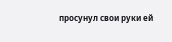просунул свои руки ей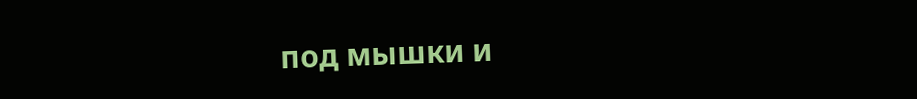под мышки и